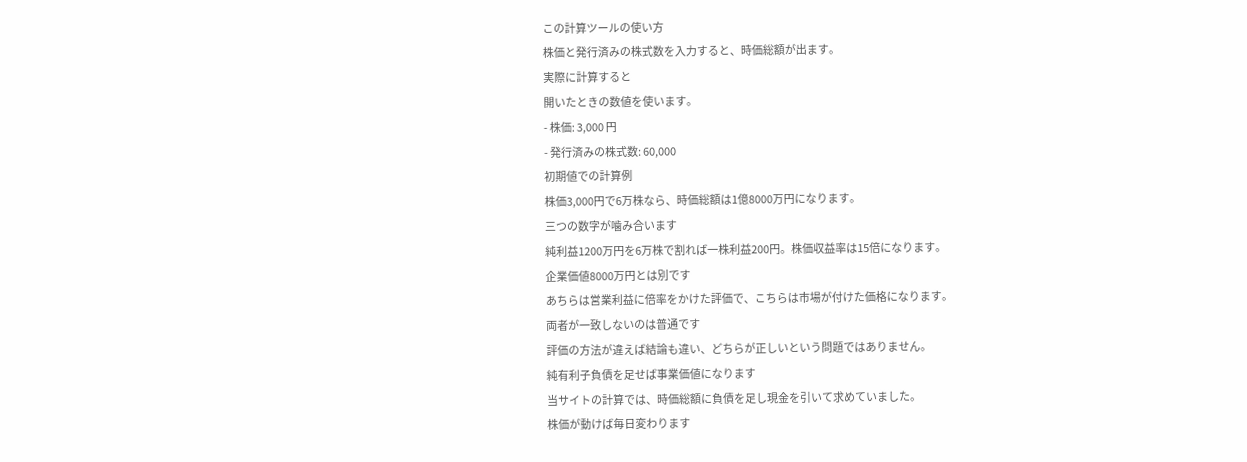この計算ツールの使い方
株価と発行済みの株式数を入力すると、時価総額が出ます。
実際に計算すると
開いたときの数値を使います。
- 株価: 3,000 円
- 発行済みの株式数: 60,000
初期値での計算例
株価3,000円で6万株なら、時価総額は1億8000万円になります。
三つの数字が噛み合います
純利益1200万円を6万株で割れば一株利益200円。株価収益率は15倍になります。
企業価値8000万円とは別です
あちらは営業利益に倍率をかけた評価で、こちらは市場が付けた価格になります。
両者が一致しないのは普通です
評価の方法が違えば結論も違い、どちらが正しいという問題ではありません。
純有利子負債を足せば事業価値になります
当サイトの計算では、時価総額に負債を足し現金を引いて求めていました。
株価が動けば毎日変わります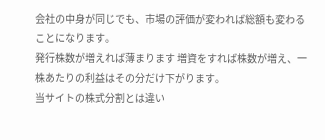会社の中身が同じでも、市場の評価が変われば総額も変わることになります。
発行株数が増えれば薄まります 増資をすれば株数が増え、一株あたりの利益はその分だけ下がります。
当サイトの株式分割とは違い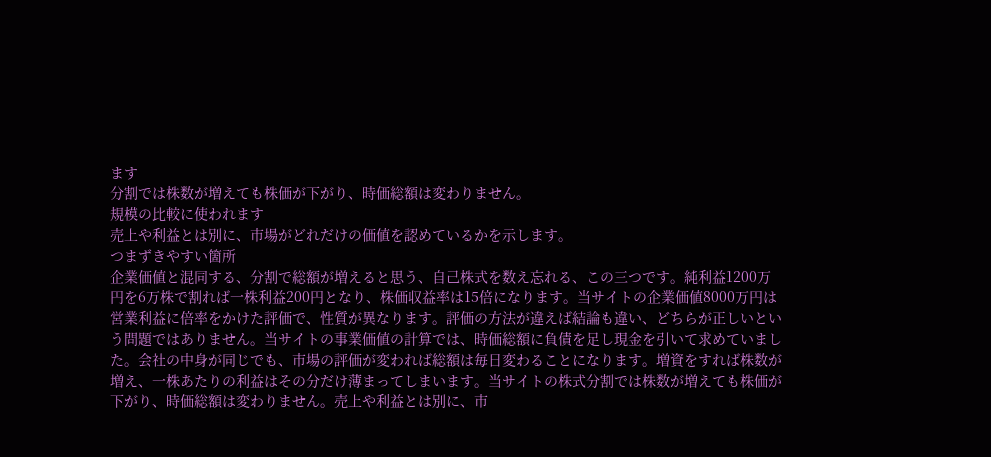ます
分割では株数が増えても株価が下がり、時価総額は変わりません。
規模の比較に使われます
売上や利益とは別に、市場がどれだけの価値を認めているかを示します。
つまずきやすい箇所
企業価値と混同する、分割で総額が増えると思う、自己株式を数え忘れる、この三つです。純利益1200万円を6万株で割れば一株利益200円となり、株価収益率は15倍になります。当サイトの企業価値8000万円は営業利益に倍率をかけた評価で、性質が異なります。評価の方法が違えば結論も違い、どちらが正しいという問題ではありません。当サイトの事業価値の計算では、時価総額に負債を足し現金を引いて求めていました。会社の中身が同じでも、市場の評価が変われば総額は毎日変わることになります。増資をすれば株数が増え、一株あたりの利益はその分だけ薄まってしまいます。当サイトの株式分割では株数が増えても株価が下がり、時価総額は変わりません。売上や利益とは別に、市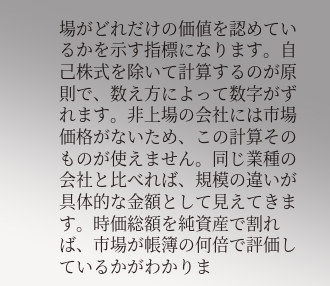場がどれだけの価値を認めているかを示す指標になります。自己株式を除いて計算するのが原則で、数え方によって数字がずれます。非上場の会社には市場価格がないため、この計算そのものが使えません。同じ業種の会社と比べれば、規模の違いが具体的な金額として見えてきます。時価総額を純資産で割れば、市場が帳簿の何倍で評価しているかがわかりま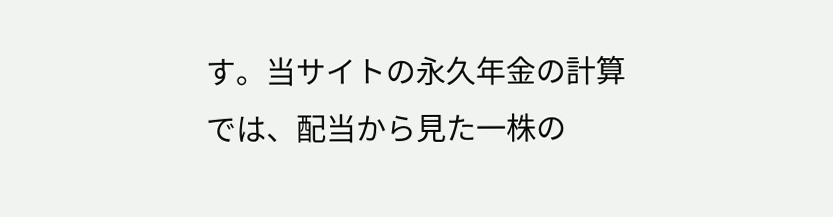す。当サイトの永久年金の計算では、配当から見た一株の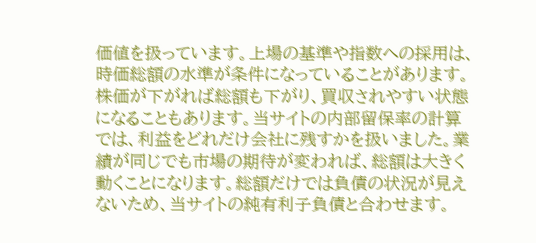価値を扱っています。上場の基準や指数への採用は、時価総額の水準が条件になっていることがあります。株価が下がれば総額も下がり、買収されやすい状態になることもあります。当サイトの内部留保率の計算では、利益をどれだけ会社に残すかを扱いました。業績が同じでも市場の期待が変われば、総額は大きく動くことになります。総額だけでは負債の状況が見えないため、当サイトの純有利子負債と合わせます。